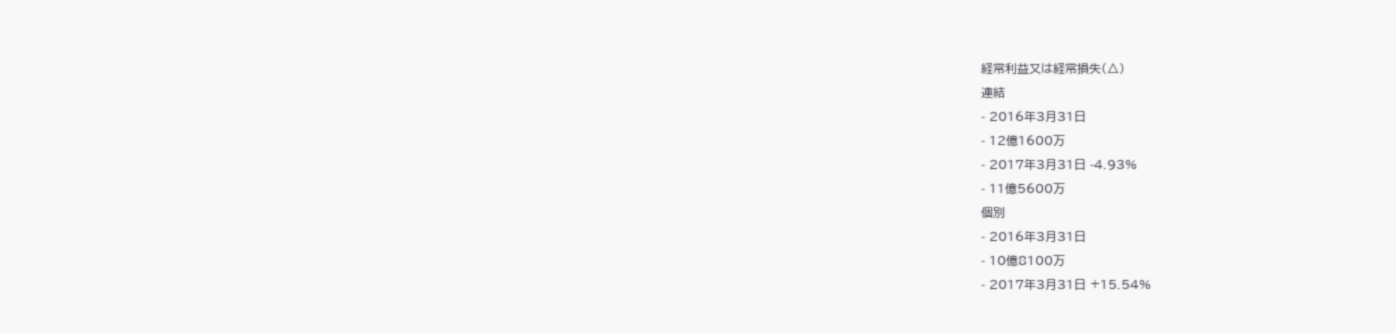経常利益又は経常損失(△)
連結
- 2016年3月31日
- 12億1600万
- 2017年3月31日 -4.93%
- 11億5600万
個別
- 2016年3月31日
- 10億8100万
- 2017年3月31日 +15.54%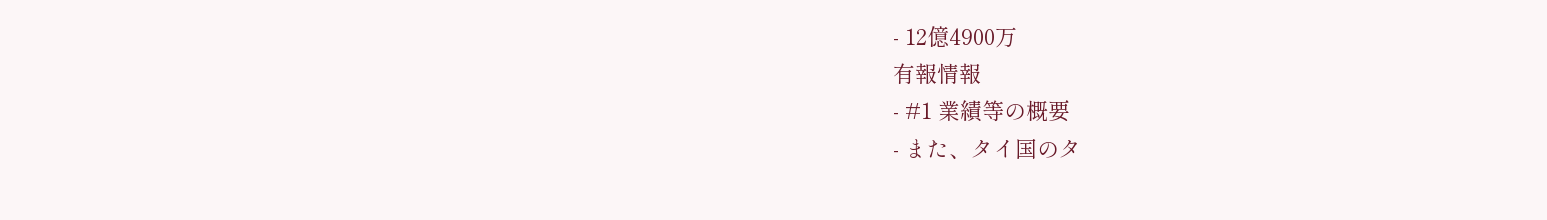- 12億4900万
有報情報
- #1 業績等の概要
- また、タイ国のタ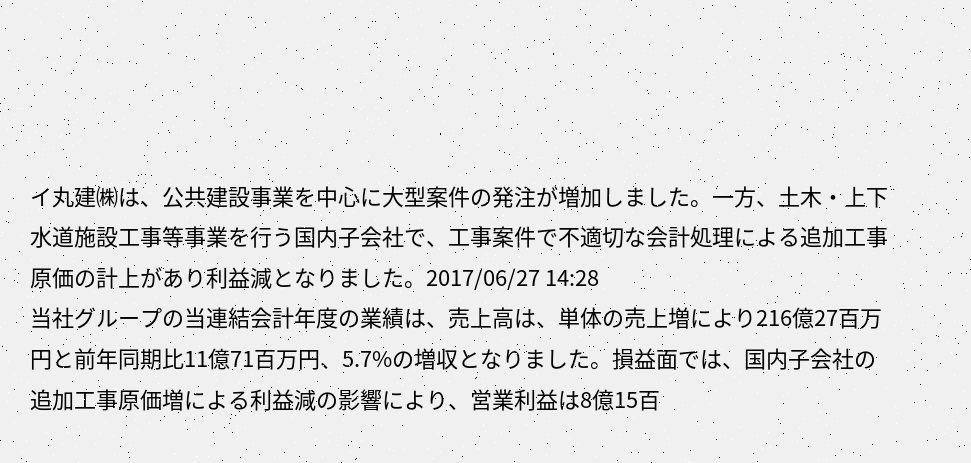イ丸建㈱は、公共建設事業を中心に大型案件の発注が増加しました。一方、土木・上下水道施設工事等事業を行う国内子会社で、工事案件で不適切な会計処理による追加工事原価の計上があり利益減となりました。2017/06/27 14:28
当社グループの当連結会計年度の業績は、売上高は、単体の売上増により216億27百万円と前年同期比11億71百万円、5.7%の増収となりました。損益面では、国内子会社の追加工事原価増による利益減の影響により、営業利益は8億15百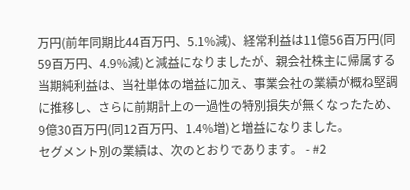万円(前年同期比44百万円、5.1%減)、経常利益は11億56百万円(同59百万円、4.9%減)と減益になりましたが、親会社株主に帰属する当期純利益は、当社単体の増益に加え、事業会社の業績が概ね堅調に推移し、さらに前期計上の一過性の特別損失が無くなったため、9億30百万円(同12百万円、1.4%増)と増益になりました。
セグメント別の業績は、次のとおりであります。 - #2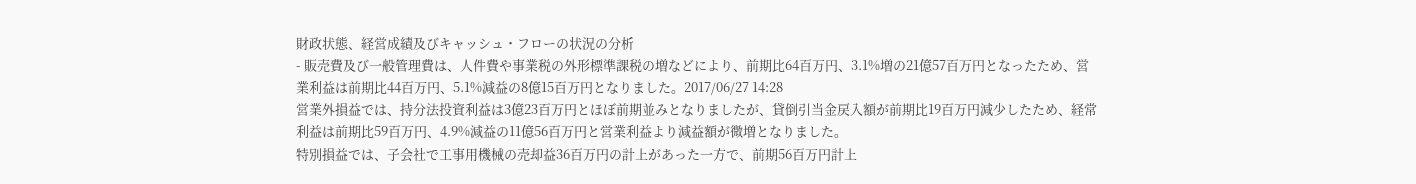財政状態、経営成績及びキャッシュ・フローの状況の分析
- 販売費及び一般管理費は、人件費や事業税の外形標準課税の増などにより、前期比64百万円、3.1%増の21億57百万円となったため、営業利益は前期比44百万円、5.1%減益の8億15百万円となりました。2017/06/27 14:28
営業外損益では、持分法投資利益は3億23百万円とほぼ前期並みとなりましたが、貸倒引当金戻入額が前期比19百万円減少したため、経常利益は前期比59百万円、4.9%減益の11億56百万円と営業利益より減益額が微増となりました。
特別損益では、子会社で工事用機械の売却益36百万円の計上があった一方で、前期56百万円計上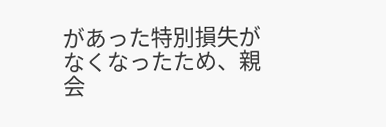があった特別損失がなくなったため、親会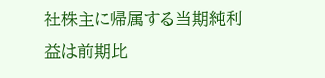社株主に帰属する当期純利益は前期比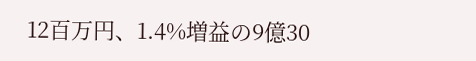12百万円、1.4%増益の9億30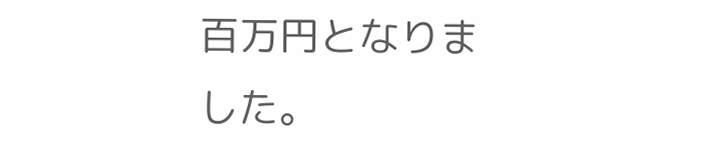百万円となりました。